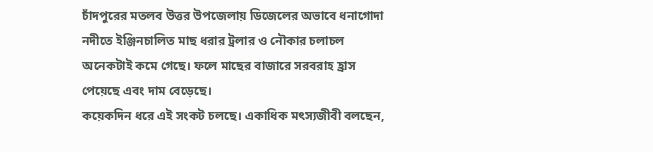চাঁদপুরের মতলব উত্তর উপজেলায় ডিজেলের অভাবে ধনাগোদা নদীতে ইঞ্জিনচালিত মাছ ধরার ট্রলার ও নৌকার চলাচল অনেকটাই কমে গেছে। ফলে মাছের বাজারে সরবরাহ হ্রাস পেয়েছে এবং দাম বেড়েছে।
কয়েকদিন ধরে এই সংকট চলছে। একাধিক মৎস্যজীবী বলছেন,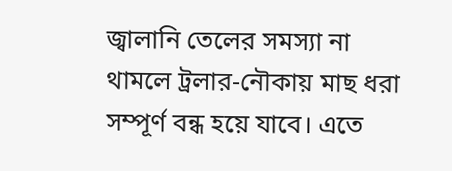জ্বালানি তেলের সমস্যা না থামলে ট্রলার-নৌকায় মাছ ধরা সম্পূর্ণ বন্ধ হয়ে যাবে। এতে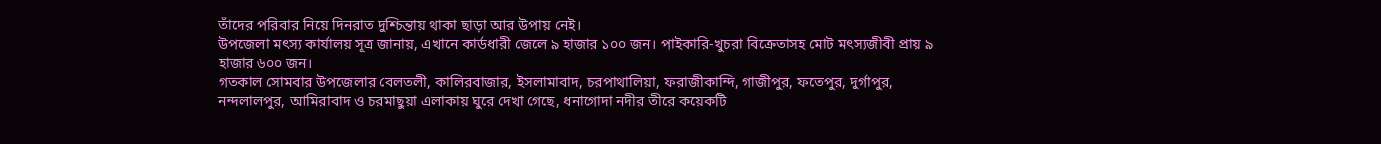তাঁদের পরিবার নিয়ে দিনরাত দুশ্চিন্তায় থাকা ছাড়া আর উপায় নেই।
উপজেলা মৎস্য কার্যালয় সূত্র জানায়, এখানে কার্ডধারী জেলে ৯ হাজার ১০০ জন। পাইকারি-খুচরা বিক্রেতাসহ মোট মৎস্যজীবী প্রায় ৯ হাজার ৬০০ জন।
গতকাল সোমবার উপজেলার বেলতলী, কালিরবাজার, ইসলামাবাদ, চরপাথালিয়া, ফরাজীকান্দি, গাজীপুর, ফতেপুর, দুর্গাপুর, নন্দলালপুর, আমিরাবাদ ও চরমাছুয়া এলাকায় ঘুরে দেখা গেছে, ধনাগোদা নদীর তীরে কয়েকটি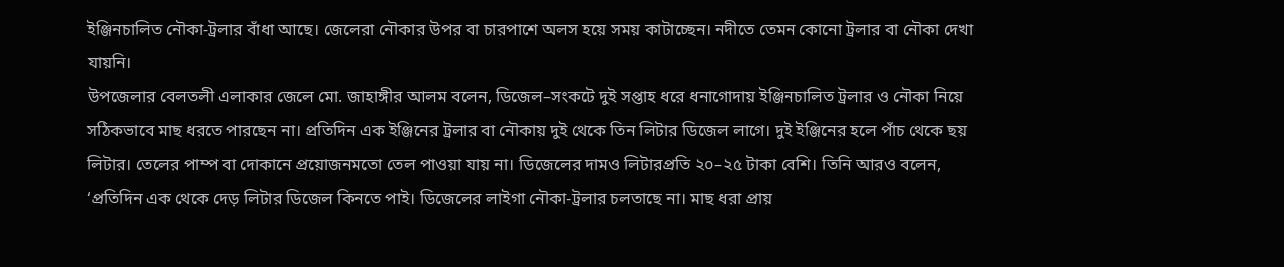ইঞ্জিনচালিত নৌকা-ট্রলার বাঁধা আছে। জেলেরা নৌকার উপর বা চারপাশে অলস হয়ে সময় কাটাচ্ছেন। নদীতে তেমন কোনো ট্রলার বা নৌকা দেখা যায়নি।
উপজেলার বেলতলী এলাকার জেলে মো. জাহাঙ্গীর আলম বলেন, ডিজেল–সংকটে দুই সপ্তাহ ধরে ধনাগোদায় ইঞ্জিনচালিত ট্রলার ও নৌকা নিয়ে সঠিকভাবে মাছ ধরতে পারছেন না। প্রতিদিন এক ইঞ্জিনের ট্রলার বা নৌকায় দুই থেকে তিন লিটার ডিজেল লাগে। দুই ইঞ্জিনের হলে পাঁচ থেকে ছয় লিটার। তেলের পাম্প বা দোকানে প্রয়োজনমতো তেল পাওয়া যায় না। ডিজেলের দামও লিটারপ্রতি ২০–২৫ টাকা বেশি। তিনি আরও বলেন, ‘প্রতিদিন এক থেকে দেড় লিটার ডিজেল কিনতে পাই। ডিজেলের লাইগা নৌকা-ট্রলার চলতাছে না। মাছ ধরা প্রায়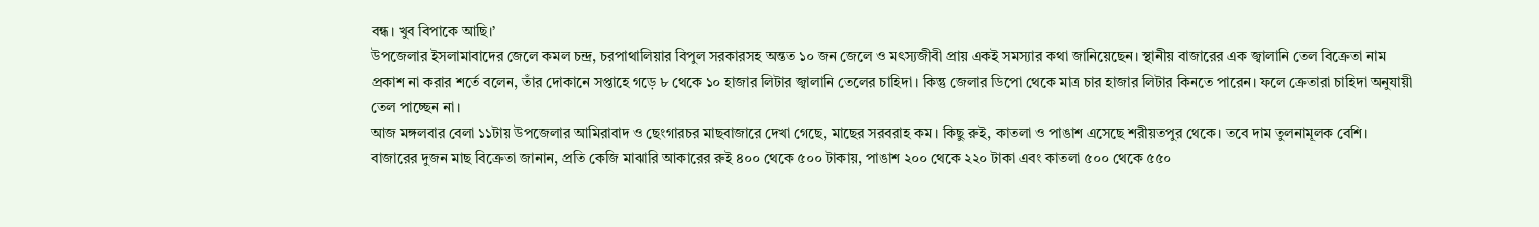বন্ধ। খুব বিপাকে আছি।’
উপজেলার ইসলামাবাদের জেলে কমল চন্দ্র, চরপাথালিয়ার বিপুল সরকারসহ অন্তত ১০ জন জেলে ও মৎস্যজীবী প্রায় একই সমস্যার কথা জানিয়েছেন। স্থানীয় বাজারের এক জ্বালানি তেল বিক্রেতা নাম প্রকাশ না করার শর্তে বলেন, তাঁর দোকানে সপ্তাহে গড়ে ৮ থেকে ১০ হাজার লিটার জ্বালানি তেলের চাহিদা। কিন্তু জেলার ডিপো থেকে মাত্র চার হাজার লিটার কিনতে পারেন। ফলে ক্রেতারা চাহিদা অনুযায়ী তেল পাচ্ছেন না।
আজ মঙ্গলবার বেলা ১১টায় উপজেলার আমিরাবাদ ও ছেংগারচর মাছবাজারে দেখা গেছে, মাছের সরবরাহ কম। কিছু রুই, কাতলা ও পাঙাশ এসেছে শরীয়তপুর থেকে। তবে দাম তুলনামূলক বেশি। বাজারের দুজন মাছ বিক্রেতা জানান, প্রতি কেজি মাঝারি আকারের রুই ৪০০ থেকে ৫০০ টাকায়, পাঙাশ ২০০ থেকে ২২০ টাকা এবং কাতলা ৫০০ থেকে ৫৫০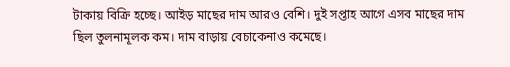টাকায় বিক্রি হচ্ছে। আইড় মাছের দাম আরও বেশি। দুই সপ্তাহ আগে এসব মাছের দাম ছিল তুলনামূলক কম। দাম বাড়ায় বেচাকেনাও কমেছে।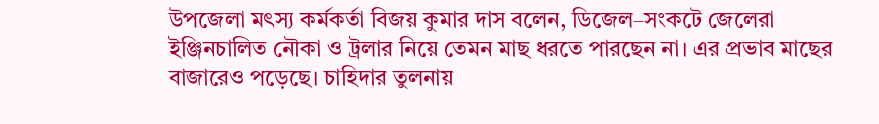উপজেলা মৎস্য কর্মকর্তা বিজয় কুমার দাস বলেন, ডিজেল–সংকটে জেলেরা ইঞ্জিনচালিত নৌকা ও ট্রলার নিয়ে তেমন মাছ ধরতে পারছেন না। এর প্রভাব মাছের বাজারেও পড়েছে। চাহিদার তুলনায়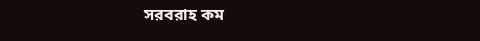সরবরাহ কম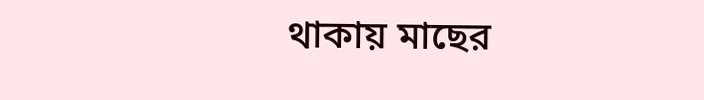থাকায় মাছের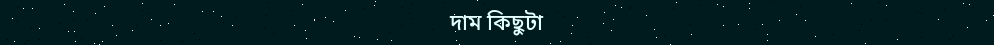দাম কিছুটা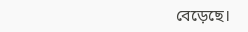বেড়েছে।